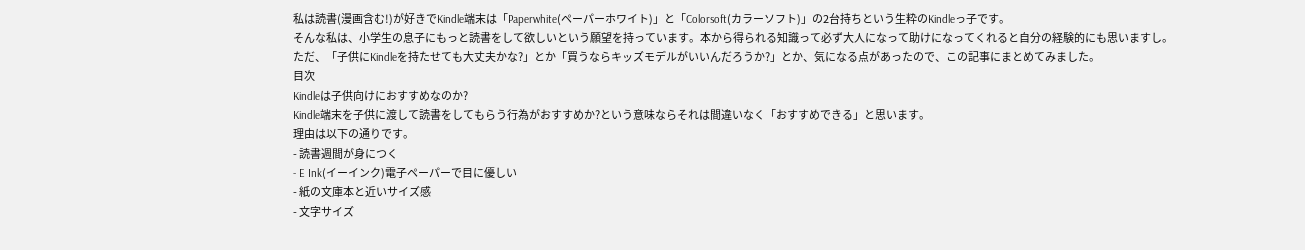私は読書(漫画含む!)が好きでKindle端末は「Paperwhite(ペーパーホワイト)」と「Colorsoft(カラーソフト)」の2台持ちという生粋のKindleっ子です。
そんな私は、小学生の息子にもっと読書をして欲しいという願望を持っています。本から得られる知識って必ず大人になって助けになってくれると自分の経験的にも思いますし。
ただ、「子供にKindleを持たせても大丈夫かな?」とか「買うならキッズモデルがいいんだろうか?」とか、気になる点があったので、この記事にまとめてみました。
目次
Kindleは子供向けにおすすめなのか?
Kindle端末を子供に渡して読書をしてもらう行為がおすすめか?という意味ならそれは間違いなく「おすすめできる」と思います。
理由は以下の通りです。
- 読書週間が身につく
- E Ink(イーインク)電子ペーパーで目に優しい
- 紙の文庫本と近いサイズ感
- 文字サイズ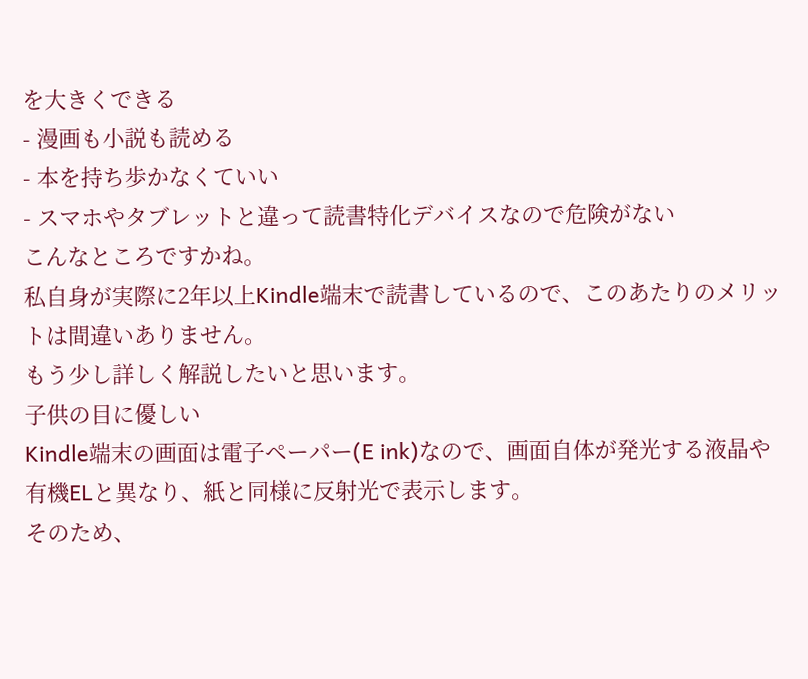を大きくできる
- 漫画も小説も読める
- 本を持ち歩かなくていい
- スマホやタブレットと違って読書特化デバイスなので危険がない
こんなところですかね。
私自身が実際に2年以上Kindle端末で読書しているので、このあたりのメリットは間違いありません。
もう少し詳しく解説したいと思います。
子供の目に優しい
Kindle端末の画面は電子ペーパー(E ink)なので、画面自体が発光する液晶や有機ELと異なり、紙と同様に反射光で表示します。
そのため、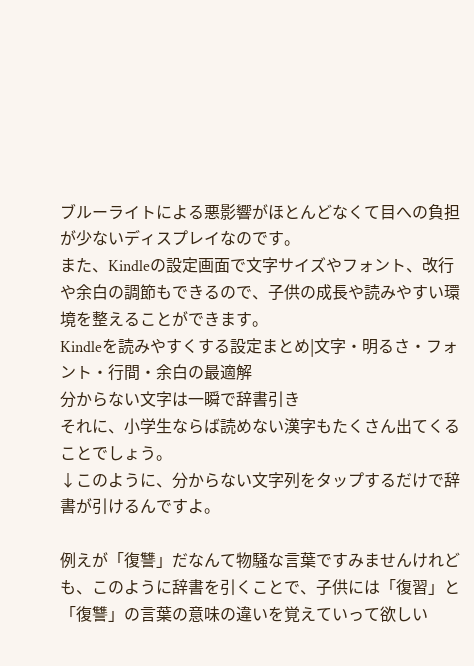ブルーライトによる悪影響がほとんどなくて目への負担が少ないディスプレイなのです。
また、Kindleの設定画面で文字サイズやフォント、改行や余白の調節もできるので、子供の成長や読みやすい環境を整えることができます。
Kindleを読みやすくする設定まとめ|文字・明るさ・フォント・行間・余白の最適解
分からない文字は一瞬で辞書引き
それに、小学生ならば読めない漢字もたくさん出てくることでしょう。
↓このように、分からない文字列をタップするだけで辞書が引けるんですよ。

例えが「復讐」だなんて物騒な言葉ですみませんけれども、このように辞書を引くことで、子供には「復習」と「復讐」の言葉の意味の違いを覚えていって欲しい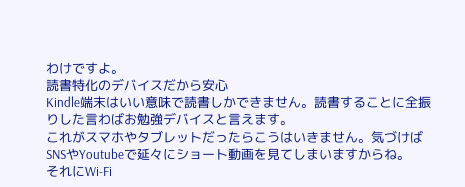わけですよ。
読書特化のデバイスだから安心
Kindle端末はいい意味で読書しかできません。読書することに全振りした言わばお勉強デバイスと言えます。
これがスマホやタブレットだったらこうはいきません。気づけばSNSやYoutubeで延々にショート動画を見てしまいますからね。
それにWi-Fi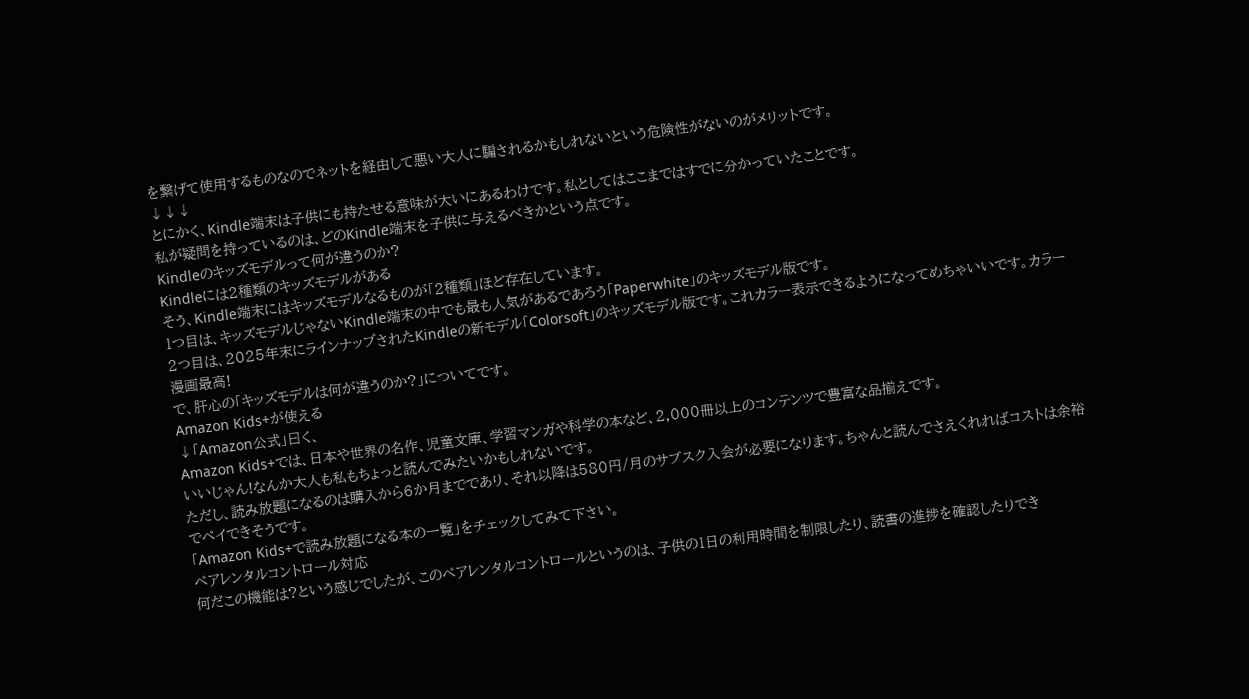を繋げて使用するものなのでネットを経由して悪い大人に騙されるかもしれないという危険性がないのがメリットです。
↓↓↓
とにかく、Kindle端末は子供にも持たせる意味が大いにあるわけです。私としてはここまではすでに分かっていたことです。
私が疑問を持っているのは、どのKindle端末を子供に与えるべきかという点です。
Kindleのキッズモデルって何が違うのか?
Kindleには2種類のキッズモデルがある
そう、Kindle端末にはキッズモデルなるものが「2種類」ほど存在しています。
1つ目は、キッズモデルじゃないKindle端末の中でも最も人気があるであろう「Paperwhite」のキッズモデル版です。
2つ目は、2025年末にラインナップされたKindleの新モデル「Colorsoft」のキッズモデル版です。これカラー表示できるようになってめちゃいいです。カラー漫画最高!
で、肝心の「キッズモデルは何が違うのか?」についてです。
Amazon Kids+が使える
↓「Amazon公式」曰く、
Amazon Kids+では、日本や世界の名作、児童文庫、学習マンガや科学の本など、2,000冊以上のコンテンツで豊富な品揃えです。
いいじゃん!なんか大人も私もちょっと読んでみたいかもしれないです。
ただし、読み放題になるのは購入から6か月までであり、それ以降は580円/月のサブスク入会が必要になります。ちゃんと読んでさえくれればコストは余裕でペイできそうです。
「Amazon Kids+で読み放題になる本の一覧」をチェックしてみて下さい。
ペアレンタルコントロール対応
何だこの機能は?という感じでしたが、このペアレンタルコントロールというのは、子供の1日の利用時間を制限したり、読書の進捗を確認したりでき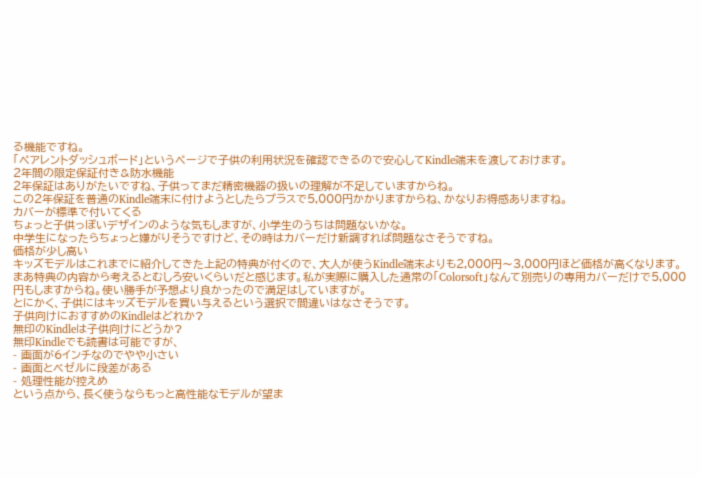る機能ですね。
「ペアレントダッシュボード」というページで子供の利用状況を確認できるので安心してKindle端末を渡しておけます。
2年間の限定保証付き&防水機能
2年保証はありがたいですね、子供ってまだ精密機器の扱いの理解が不足していますからね。
この2年保証を普通のKindle端末に付けようとしたらプラスで5,000円かかりますからね、かなりお得感ありますね。
カバーが標準で付いてくる
ちょっと子供っぽいデザインのような気もしますが、小学生のうちは問題ないかな。
中学生になったらちょっと嫌がりそうですけど、その時はカバーだけ新調すれば問題なさそうですね。
価格が少し高い
キッズモデルはこれまでに紹介してきた上記の特典が付くので、大人が使うKindle端末よりも2,000円〜3,000円ほど価格が高くなります。
まあ特典の内容から考えるとむしろ安いくらいだと感じます。私が実際に購入した通常の「Colorsoft」なんて別売りの専用カバーだけで5,000円もしますからね。使い勝手が予想より良かったので満足はしていますが。
とにかく、子供にはキッズモデルを買い与えるという選択で間違いはなさそうです。
子供向けにおすすめのKindleはどれか?
無印のKindleは子供向けにどうか?
無印Kindleでも読書は可能ですが、
- 画面が6インチなのでやや小さい
- 画面とベゼルに段差がある
- 処理性能が控えめ
という点から、長く使うならもっと高性能なモデルが望ま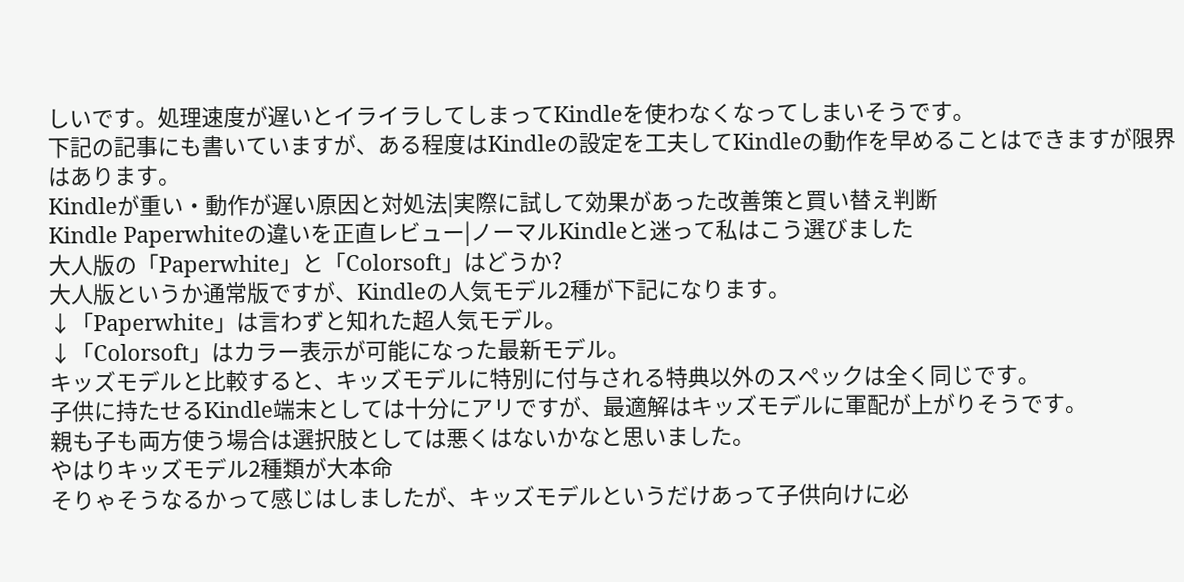しいです。処理速度が遅いとイライラしてしまってKindleを使わなくなってしまいそうです。
下記の記事にも書いていますが、ある程度はKindleの設定を工夫してKindleの動作を早めることはできますが限界はあります。
Kindleが重い・動作が遅い原因と対処法|実際に試して効果があった改善策と買い替え判断
Kindle Paperwhiteの違いを正直レビュー|ノーマルKindleと迷って私はこう選びました
大人版の「Paperwhite」と「Colorsoft」はどうか?
大人版というか通常版ですが、Kindleの人気モデル2種が下記になります。
↓「Paperwhite」は言わずと知れた超人気モデル。
↓「Colorsoft」はカラー表示が可能になった最新モデル。
キッズモデルと比較すると、キッズモデルに特別に付与される特典以外のスペックは全く同じです。
子供に持たせるKindle端末としては十分にアリですが、最適解はキッズモデルに軍配が上がりそうです。
親も子も両方使う場合は選択肢としては悪くはないかなと思いました。
やはりキッズモデル2種類が大本命
そりゃそうなるかって感じはしましたが、キッズモデルというだけあって子供向けに必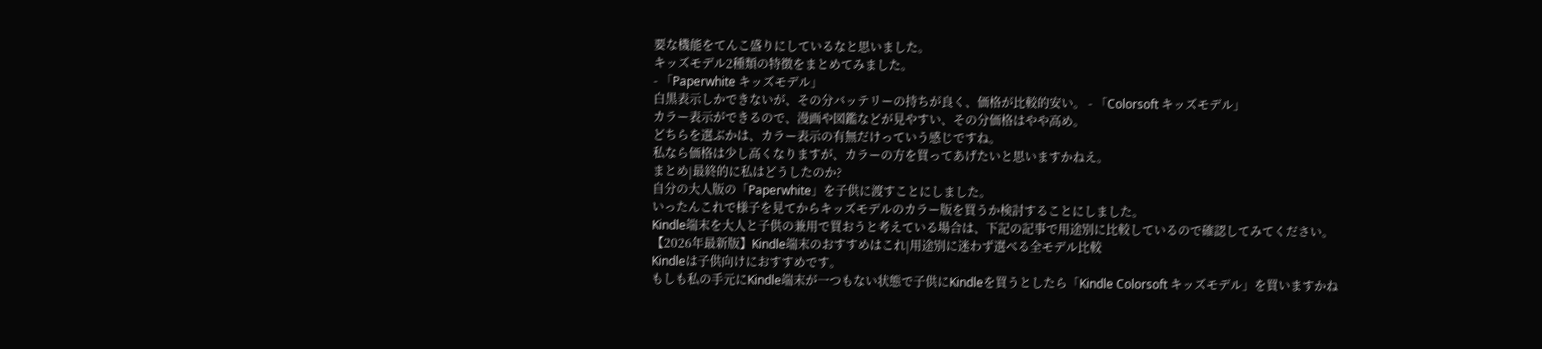要な機能をてんこ盛りにしているなと思いました。
キッズモデル2種類の特徴をまとめてみました。
- 「Paperwhite キッズモデル」
白黒表示しかできないが、その分バッテリーの持ちが良く、価格が比較的安い。 - 「Colorsoft キッズモデル」
カラー表示ができるので、漫画や図鑑などが見やすい、その分価格はやや高め。
どちらを選ぶかは、カラー表示の有無だけっていう感じですね。
私なら価格は少し高くなりますが、カラーの方を買ってあげたいと思いますかねえ。
まとめ|最終的に私はどうしたのか?
自分の大人版の「Paperwhite」を子供に渡すことにしました。
いったんこれで様子を見てからキッズモデルのカラー版を買うか検討することにしました。
Kindle端末を大人と子供の兼用で買おうと考えている場合は、下記の記事で用途別に比較しているので確認してみてください。
【2026年最新版】Kindle端末のおすすめはこれ|用途別に迷わず選べる全モデル比較
Kindleは子供向けにおすすめです。
もしも私の手元にKindle端末が一つもない状態で子供にKindleを買うとしたら「Kindle Colorsoft キッズモデル」を買いますかね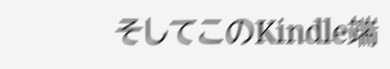そしてこのKindle端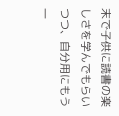末で子供に読書の楽しさを学んでもらいつつ、自分用にもう一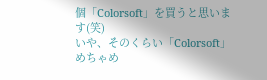個「Colorsoft」を買うと思います(笑)
いや、そのくらい「Colorsoft」めちゃめ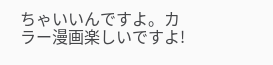ちゃいいんですよ。カラー漫画楽しいですよ!